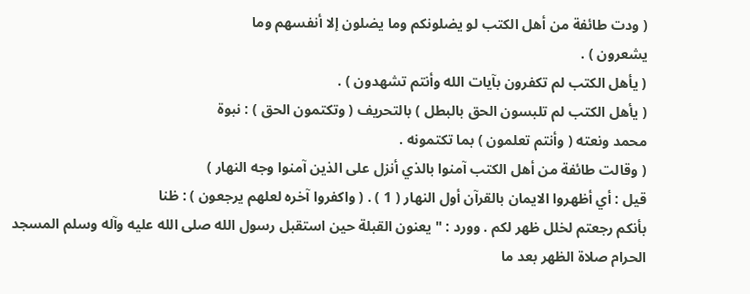( ودت طائفة من أهل الكتب لو يضلونكم وما يضلون إلا أنفسهم وما
يشعرون ) .
( يأهل الكتب لم تكفرون بآيات الله وأنتم تشهدون ) .
( يأهل الكتب لم تلبسون الحق بالبطل ) بالتحريف ( وتكتمون الحق ) : نبوة
محمد ونعته ( وأنتم تعلمون ) بما تكتمونه .
( وقالت طائفة من أهل الكتب آمنوا بالذي أنزل على الذين آمنوا وجه النهار )
قيل : أي أظهروا الايمان بالقرآن أول النهار ( 1 ) . ( واكفروا آخره لعلهم يرجعون ) : ظنا
بأنكم رجعتم لخلل ظهر لكم . وورد : " يعنون القبلة حين استقبل رسول الله صلى الله عليه وآله وسلم المسجد
الحرام صلاة الظهر بعد ما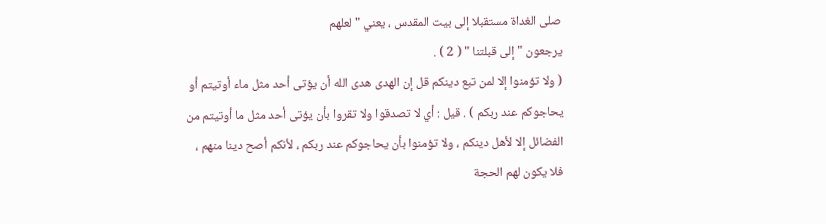صلى الغداة مستقبلا إلى بيت المقدس ، يعني " لعلهم
يرجعون " إلى قبلتنا " ( 2 ) .
( ولا تؤمنوا إلا لمن تبع دينكم قل إن الهدى هدى الله أن يؤتى أحد مثل ماء أوتيتم أو
يحاجوكم عند ربكم ) . قيل : أي لا تصدقوا ولا تقروا بأن يؤتى أحد مثل ما أوتيتم من
الفضائل إلا لأهل دينكم ، ولا تؤمنوا بأن يحاجوكم عند ربكم ، لأنكم أصح دينا منهم ،
فلا يكون لهم الحجة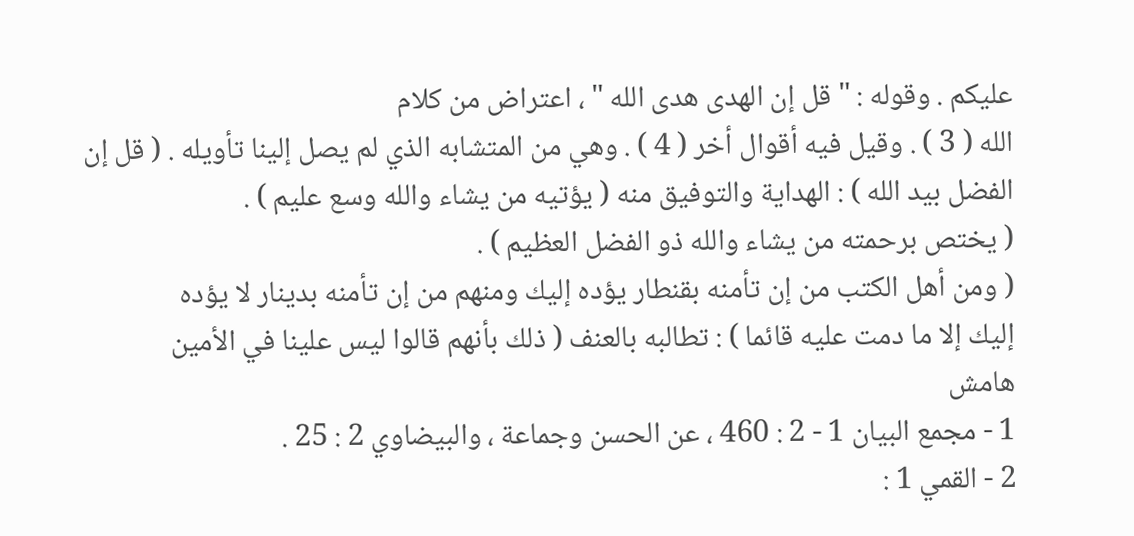عليكم . وقوله : " قل إن الهدى هدى الله " ، اعتراض من كلام
الله ( 3 ) . وقيل فيه أقوال أخر ( 4 ) . وهي من المتشابه الذي لم يصل إلينا تأويله . ( قل إن
الفضل بيد الله ) : الهداية والتوفيق منه ( يؤتيه من يشاء والله وسع عليم ) .
( يختص برحمته من يشاء والله ذو الفضل العظيم ) .
( ومن أهل الكتب من إن تأمنه بقنطار يؤده إليك ومنهم من إن تأمنه بدينار لا يؤده
إليك إلا ما دمت عليه قائما ) : تطالبه بالعنف ( ذلك بأنهم قالوا ليس علينا في الأمين
هامش
1 - مجمع البيان 1 - 2 : 460 ، عن الحسن وجماعة ، والبيضاوي 2 : 25 .
2 - القمي 1 :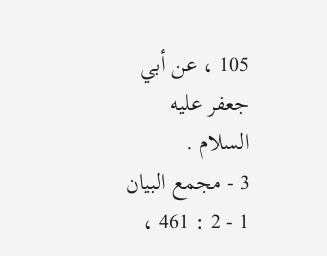105 ، عن أبي جعفر عليه السلام .
3 - مجمع البيان 1 - 2 : 461 ،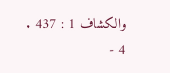والكشاف 1 : 437 .
4 -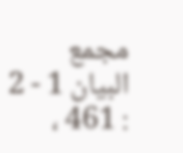مجمع البيان 1 - 2 : 461 ،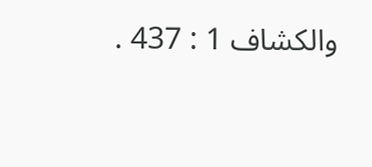والكشاف 1 : 437 .